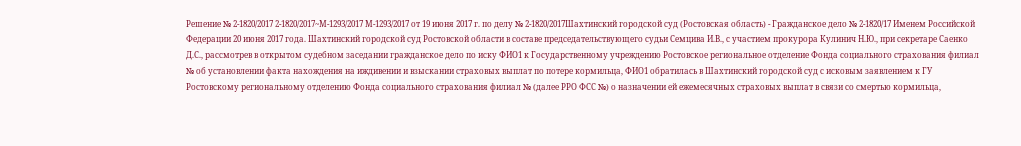Решение № 2-1820/2017 2-1820/2017~М-1293/2017 М-1293/2017 от 19 июня 2017 г. по делу № 2-1820/2017Шахтинский городской суд (Ростовская область) - Гражданское дело № 2-1820/17 Именем Российской Федерации 20 июня 2017 года. Шахтинский городской суд Ростовской области в составе председательствующего судьи Семцива И.В., с участием прокурора Кулинич Н.Ю., при секретаре Саенко Д.С., рассмотрев в открытом судебном заседании гражданское дело по иску ФИО1 к Государственному учреждению Ростовское региональное отделение Фонда социального страхования филиал № об установлении факта нахождения на иждивении и взыскании страховых выплат по потере кормильца, ФИО1 обратилась в Шахтинский городской суд с исковым заявлением к ГУ Ростовскому региональному отделению Фонда социального страхования филиал № (далее РРО ФСС №) о назначении ей ежемесячных страховых выплат в связи со смертью кормильца,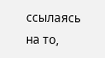ссылаясь на то,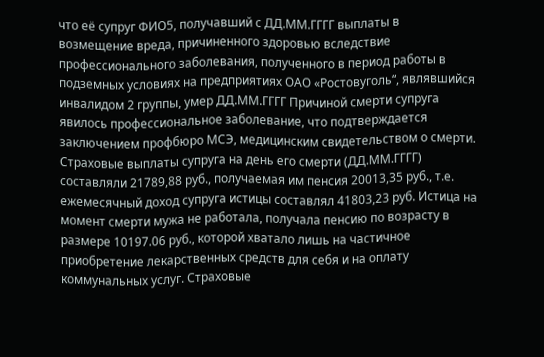что её супруг ФИО5, получавший с ДД.ММ.ГГГГ выплаты в возмещение вреда, причиненного здоровью вследствие профессионального заболевания, полученного в период работы в подземных условиях на предприятиях ОАО «Ростовуголь“, являвшийся инвалидом 2 группы, умер ДД.ММ.ГГГГ Причиной смерти супруга явилось профессиональное заболевание, что подтверждается заключением профбюро МСЭ, медицинским свидетельством о смерти. Страховые выплаты супруга на день его смерти (ДД.ММ.ГГГГ) составляли 21789,88 руб., получаемая им пенсия 20013,35 руб., т.е. ежемесячный доход супруга истицы составлял 41803,23 руб. Истица на момент смерти мужа не работала, получала пенсию по возрасту в размере 10197.06 руб., которой хватало лишь на частичное приобретение лекарственных средств для себя и на оплату коммунальных услуг. Страховые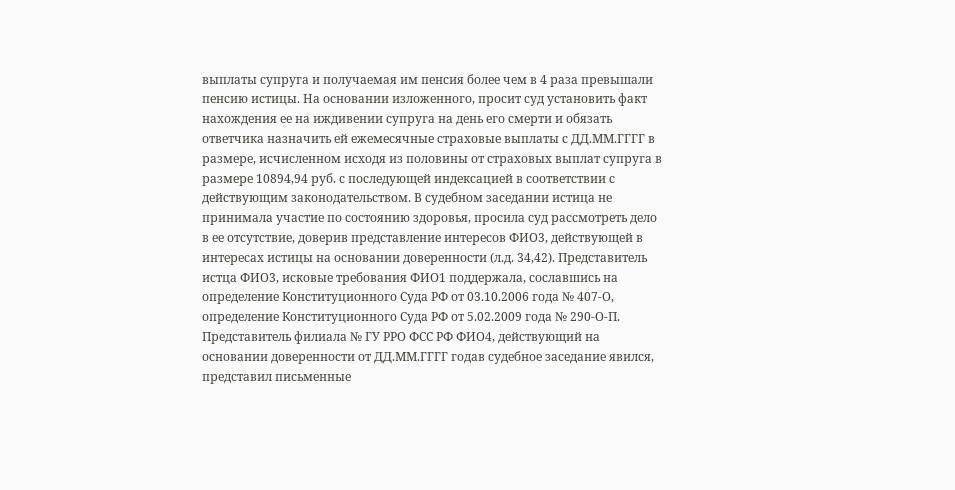выплаты супруга и получаемая им пенсия более чем в 4 раза превышали пенсию истицы. На основании изложенного, просит суд установить факт нахождения ее на иждивении супруга на день его смерти и обязать ответчика назначить ей ежемесячные страховые выплаты с ДД.ММ.ГГГГ в размере, исчисленном исходя из половины от страховых выплат супруга в размере 10894,94 руб. с последующей индексацией в соответствии с действующим законодательством. В судебном заседании истица не принимала участие по состоянию здоровья, просила суд рассмотреть дело в ее отсутствие, доверив представление интересов ФИО3, действующей в интересах истицы на основании доверенности (л.д. 34,42). Представитель истца ФИО3, исковые требования ФИО1 поддержала, сославшись на определение Конституционного Суда РФ от 03.10.2006 года № 407-О, определение Конституционного Суда РФ от 5.02.2009 года № 290-О-П. Представитель филиала № ГУ РРО ФСС РФ ФИО4, действующий на основании доверенности от ДД.ММ.ГГГГ годав судебное заседание явился, представил письменные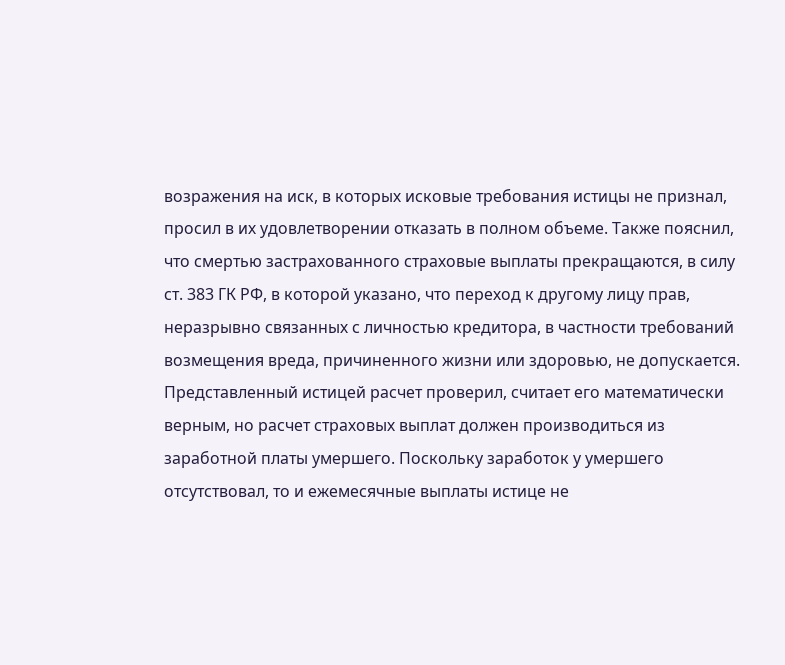возражения на иск, в которых исковые требования истицы не признал, просил в их удовлетворении отказать в полном объеме. Также пояснил, что смертью застрахованного страховые выплаты прекращаются, в силу ст. 383 ГК РФ, в которой указано, что переход к другому лицу прав, неразрывно связанных с личностью кредитора, в частности требований возмещения вреда, причиненного жизни или здоровью, не допускается. Представленный истицей расчет проверил, считает его математически верным, но расчет страховых выплат должен производиться из заработной платы умершего. Поскольку заработок у умершего отсутствовал, то и ежемесячные выплаты истице не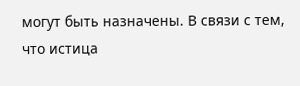могут быть назначены. В связи с тем, что истица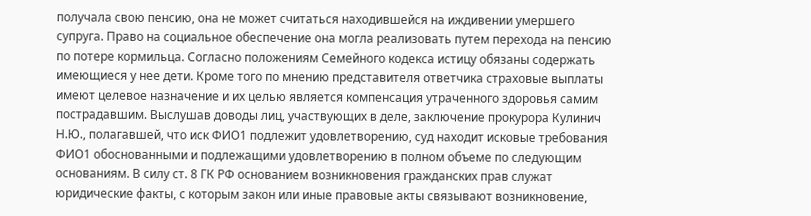получала свою пенсию, она не может считаться находившейся на иждивении умершего супруга. Право на социальное обеспечение она могла реализовать путем перехода на пенсию по потере кормильца. Согласно положениям Семейного кодекса истицу обязаны содержать имеющиеся у нее дети. Кроме того по мнению представителя ответчика страховые выплаты имеют целевое назначение и их целью является компенсация утраченного здоровья самим пострадавшим. Выслушав доводы лиц, участвующих в деле, заключение прокурора Кулинич Н.Ю., полагавшей, что иск ФИО1 подлежит удовлетворению, суд находит исковые требования ФИО1 обоснованными и подлежащими удовлетворению в полном объеме по следующим основаниям. В силу ст. 8 ГК РФ основанием возникновения гражданских прав служат юридические факты, с которым закон или иные правовые акты связывают возникновение,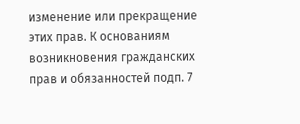изменение или прекращение этих прав. К основаниям возникновения гражданских прав и обязанностей подп. 7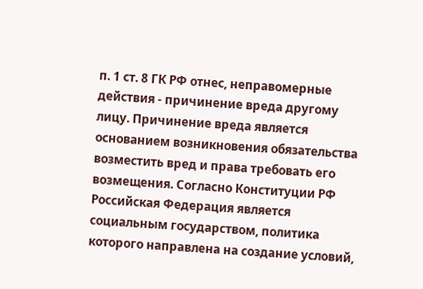п. 1 ст. 8 ГК РФ отнес, неправомерные действия - причинение вреда другому лицу. Причинение вреда является основанием возникновения обязательства возместить вред и права требовать его возмещения. Согласно Конституции РФ Российская Федерация является социальным государством, политика которого направлена на создание условий,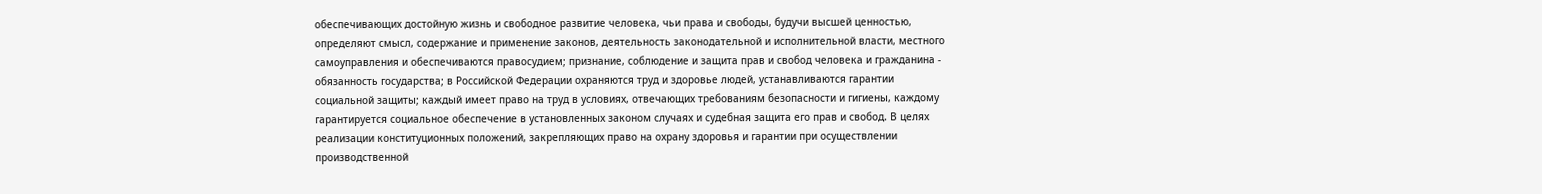обеспечивающих достойную жизнь и свободное развитие человека, чьи права и свободы, будучи высшей ценностью, определяют смысл, содержание и применение законов, деятельность законодательной и исполнительной власти, местного самоуправления и обеспечиваются правосудием; признание, соблюдение и защита прав и свобод человека и гражданина - обязанность государства; в Российской Федерации охраняются труд и здоровье людей, устанавливаются гарантии социальной защиты; каждый имеет право на труд в условиях, отвечающих требованиям безопасности и гигиены, каждому гарантируется социальное обеспечение в установленных законом случаях и судебная защита его прав и свобод. В целях реализации конституционных положений, закрепляющих право на охрану здоровья и гарантии при осуществлении производственной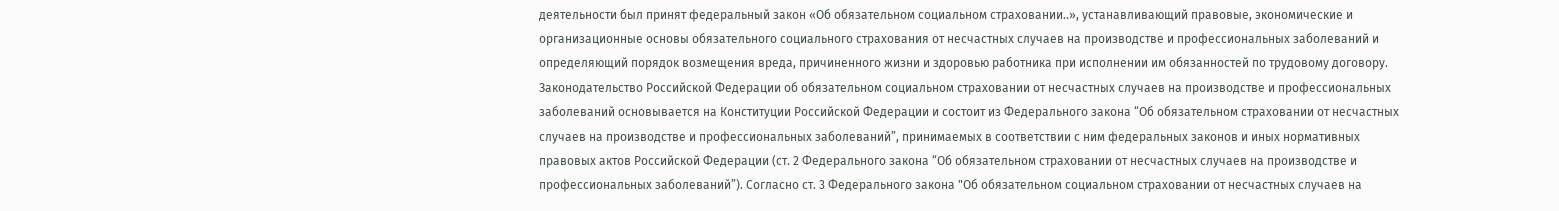деятельности был принят федеральный закон «Об обязательном социальном страховании..», устанавливающий правовые, экономические и организационные основы обязательного социального страхования от несчастных случаев на производстве и профессиональных заболеваний и определяющий порядок возмещения вреда, причиненного жизни и здоровью работника при исполнении им обязанностей по трудовому договору. Законодательство Российской Федерации об обязательном социальном страховании от несчастных случаев на производстве и профессиональных заболеваний основывается на Конституции Российской Федерации и состоит из Федерального закона “Об обязательном страховании от несчастных случаев на производстве и профессиональных заболеваний”, принимаемых в соответствии с ним федеральных законов и иных нормативных правовых актов Российской Федерации (ст. 2 Федерального закона “Об обязательном страховании от несчастных случаев на производстве и профессиональных заболеваний”). Согласно ст. 3 Федерального закона "Об обязательном социальном страховании от несчастных случаев на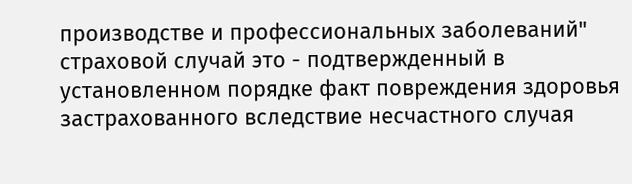производстве и профессиональных заболеваний" страховой случай это - подтвержденный в установленном порядке факт повреждения здоровья застрахованного вследствие несчастного случая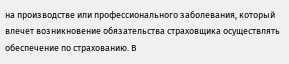на производстве или профессионального заболевания, который влечет возникновение обязательства страховщика осуществлять обеспечение по страхованию. В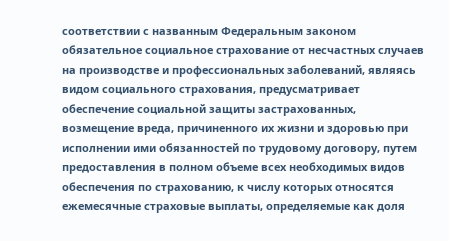соответствии с названным Федеральным законом обязательное социальное страхование от несчастных случаев на производстве и профессиональных заболеваний, являясь видом социального страхования, предусматривает обеспечение социальной защиты застрахованных, возмещение вреда, причиненного их жизни и здоровью при исполнении ими обязанностей по трудовому договору, путем предоставления в полном объеме всех необходимых видов обеспечения по страхованию, к числу которых относятся ежемесячные страховые выплаты, определяемые как доля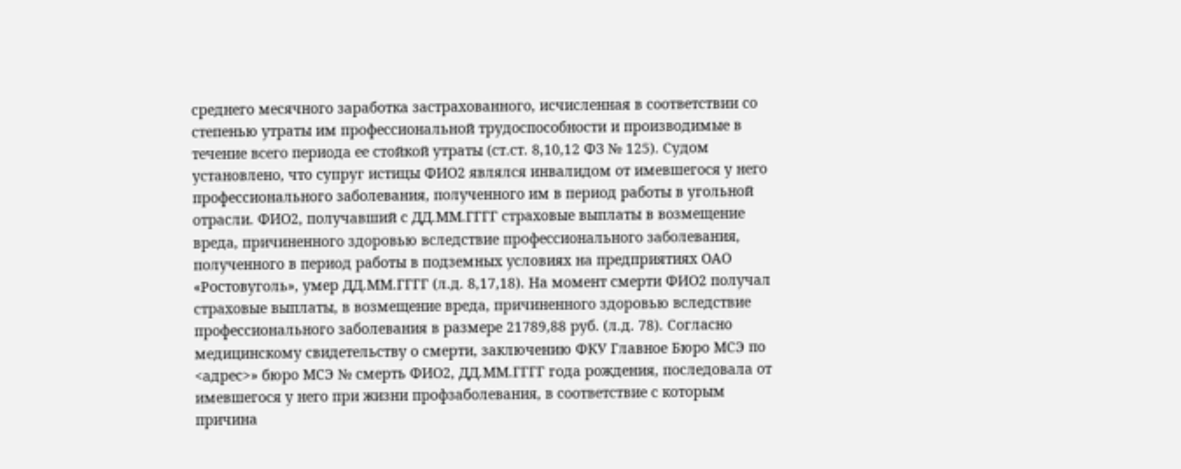среднего месячного заработка застрахованного, исчисленная в соответствии со степенью утраты им профессиональной трудоспособности и производимые в течение всего периода ее стойкой утраты (ст.ст. 8,10,12 ФЗ № 125). Судом установлено, что супруг истицы ФИО2 являлся инвалидом от имевшегося у него профессионального заболевания, полученного им в период работы в угольной отрасли. ФИО2, получавший с ДД.ММ.ГГГГ страховые выплаты в возмещение вреда, причиненного здоровью вследствие профессионального заболевания, полученного в период работы в подземных условиях на предприятиях ОАО «Ростовуголь», умер ДД.ММ.ГГГГ (л.д. 8,17,18). На момент смерти ФИО2 получал страховые выплаты, в возмещение вреда, причиненного здоровью вследствие профессионального заболевания в размере 21789,88 руб. (л.д. 78). Согласно медицинскому свидетельству о смерти, заключению ФКУ Главное Бюро МСЭ по <адрес>» бюро МСЭ № смерть ФИО2, ДД.ММ.ГГГГ года рождения, последовала от имевшегося у него при жизни профзаболевания, в соответствие с которым причина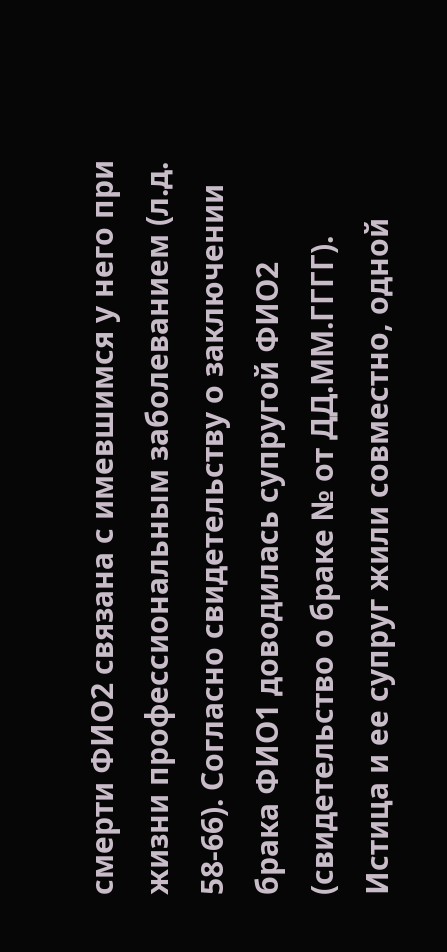смерти ФИО2 связана с имевшимся у него при жизни профессиональным заболеванием (л.д. 58-66). Согласно свидетельству о заключении брака ФИО1 доводилась супругой ФИО2 (свидетельство о браке № от ДД.ММ.ГГГГ). Истица и ее супруг жили совместно, одной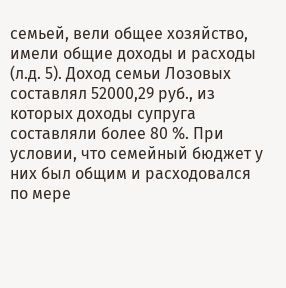семьей, вели общее хозяйство, имели общие доходы и расходы (л.д. 5). Доход семьи Лозовых составлял 52000,29 руб., из которых доходы супруга составляли более 80 %. При условии, что семейный бюджет у них был общим и расходовался по мере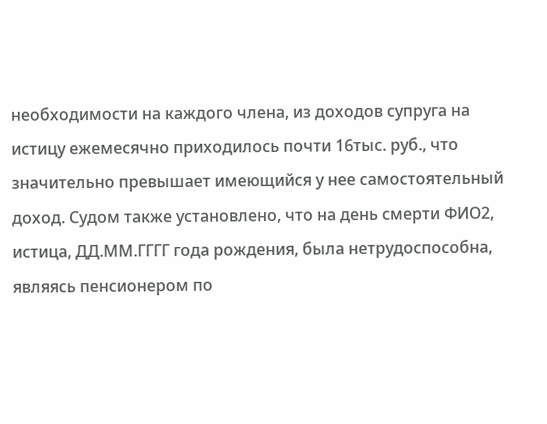необходимости на каждого члена, из доходов супруга на истицу ежемесячно приходилось почти 16тыс. руб., что значительно превышает имеющийся у нее самостоятельный доход. Судом также установлено, что на день смерти ФИО2, истица, ДД.ММ.ГГГГ года рождения, была нетрудоспособна, являясь пенсионером по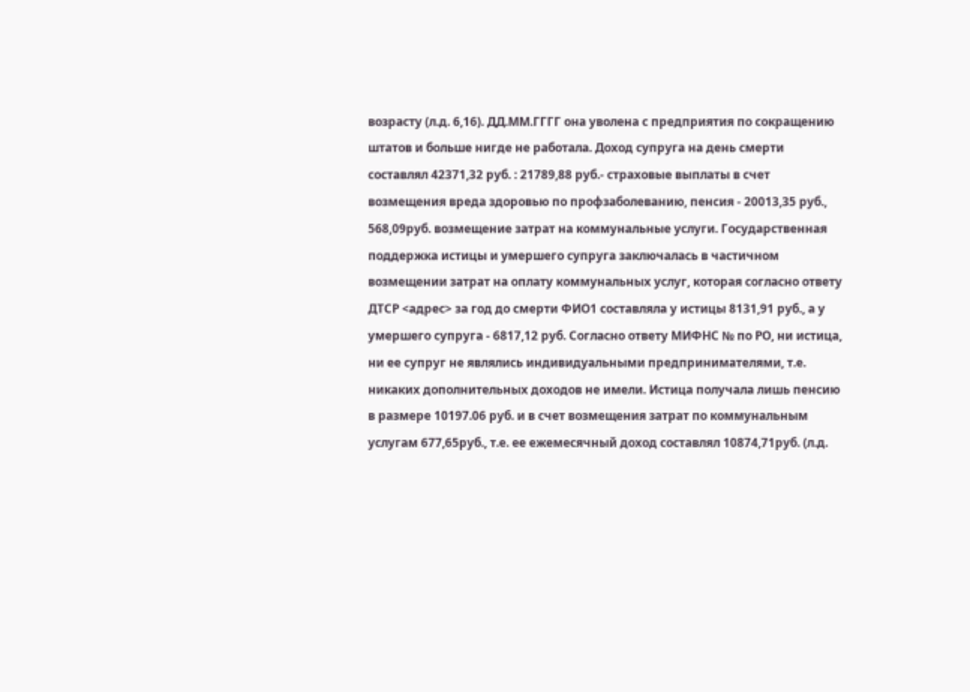возрасту (л.д. 6,16). ДД.ММ.ГГГГ она уволена с предприятия по сокращению штатов и больше нигде не работала. Доход супруга на день смерти составлял 42371,32 руб. : 21789,88 руб.- страховые выплаты в счет возмещения вреда здоровью по профзаболеванию, пенсия - 20013,35 руб., 568,09руб. возмещение затрат на коммунальные услуги. Государственная поддержка истицы и умершего супруга заключалась в частичном возмещении затрат на оплату коммунальных услуг, которая согласно ответу ДТСР <адрес> за год до смерти ФИО1 составляла у истицы 8131,91 руб., а у умершего супруга - 6817,12 руб. Согласно ответу МИФНС № по РО, ни истица, ни ее супруг не являлись индивидуальными предпринимателями, т.е. никаких дополнительных доходов не имели. Истица получала лишь пенсию в размере 10197.06 руб. и в счет возмещения затрат по коммунальным услугам 677,65руб., т.е. ее ежемесячный доход составлял 10874,71руб. (л.д.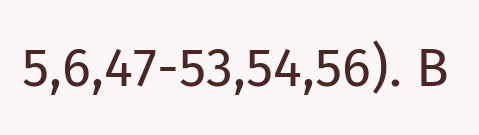5,6,47-53,54,56). В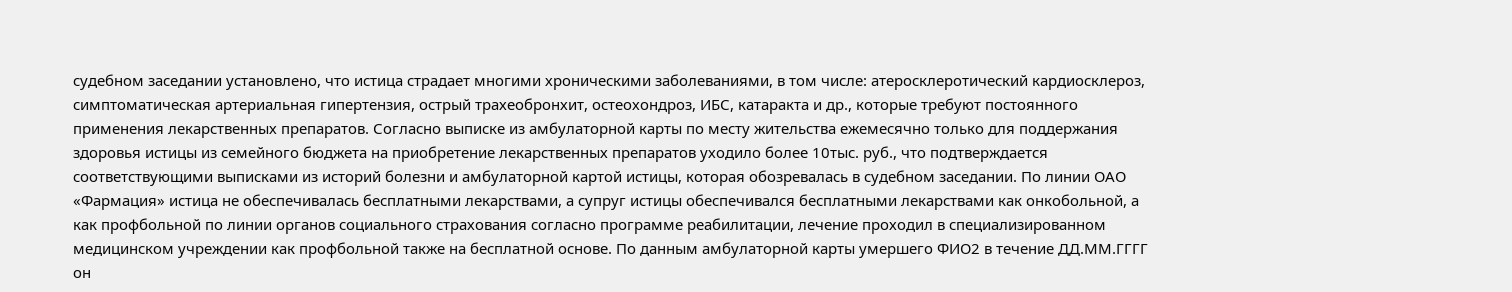судебном заседании установлено, что истица страдает многими хроническими заболеваниями, в том числе: атеросклеротический кардиосклероз, симптоматическая артериальная гипертензия, острый трахеобронхит, остеохондроз, ИБС, катаракта и др., которые требуют постоянного применения лекарственных препаратов. Согласно выписке из амбулаторной карты по месту жительства ежемесячно только для поддержания здоровья истицы из семейного бюджета на приобретение лекарственных препаратов уходило более 10тыс. руб., что подтверждается соответствующими выписками из историй болезни и амбулаторной картой истицы, которая обозревалась в судебном заседании. По линии ОАО «Фармация» истица не обеспечивалась бесплатными лекарствами, а супруг истицы обеспечивался бесплатными лекарствами как онкобольной, а как профбольной по линии органов социального страхования согласно программе реабилитации, лечение проходил в специализированном медицинском учреждении как профбольной также на бесплатной основе. По данным амбулаторной карты умершего ФИО2 в течение ДД.ММ.ГГГГ он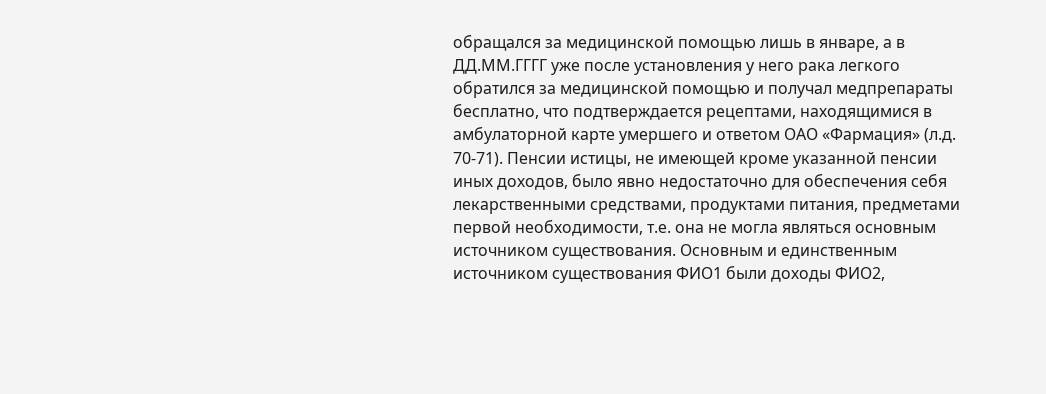обращался за медицинской помощью лишь в январе, а в ДД.ММ.ГГГГ уже после установления у него рака легкого обратился за медицинской помощью и получал медпрепараты бесплатно, что подтверждается рецептами, находящимися в амбулаторной карте умершего и ответом ОАО «Фармация» (л.д. 70-71). Пенсии истицы, не имеющей кроме указанной пенсии иных доходов, было явно недостаточно для обеспечения себя лекарственными средствами, продуктами питания, предметами первой необходимости, т.е. она не могла являться основным источником существования. Основным и единственным источником существования ФИО1 были доходы ФИО2,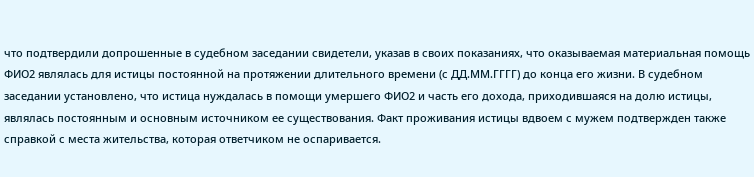что подтвердили допрошенные в судебном заседании свидетели, указав в своих показаниях, что оказываемая материальная помощь ФИО2 являлась для истицы постоянной на протяжении длительного времени (с ДД.ММ.ГГГГ) до конца его жизни. В судебном заседании установлено, что истица нуждалась в помощи умершего ФИО2 и часть его дохода, приходившаяся на долю истицы, являлась постоянным и основным источником ее существования. Факт проживания истицы вдвоем с мужем подтвержден также справкой с места жительства, которая ответчиком не оспаривается.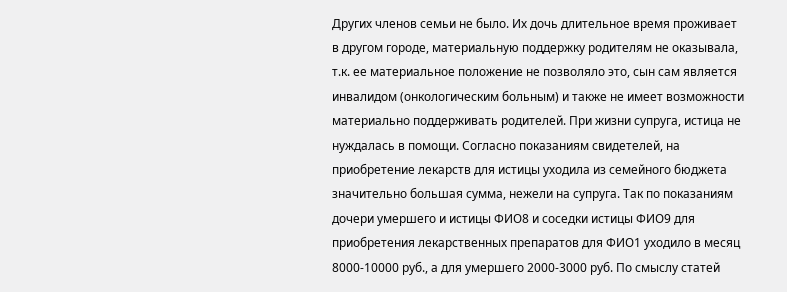Других членов семьи не было. Их дочь длительное время проживает в другом городе, материальную поддержку родителям не оказывала, т.к. ее материальное положение не позволяло это, сын сам является инвалидом (онкологическим больным) и также не имеет возможности материально поддерживать родителей. При жизни супруга, истица не нуждалась в помощи. Согласно показаниям свидетелей, на приобретение лекарств для истицы уходила из семейного бюджета значительно большая сумма, нежели на супруга. Так по показаниям дочери умершего и истицы ФИО8 и соседки истицы ФИО9 для приобретения лекарственных препаратов для ФИО1 уходило в месяц 8000-10000 руб., а для умершего 2000-3000 руб. По смыслу статей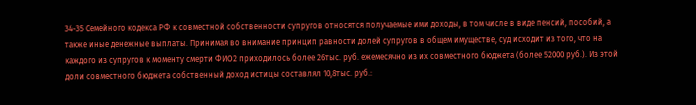34-35 Семейного кодекса РФ к совместной собственности супругов относятся получаемые ими доходы, в том числе в виде пенсий, пособий, а также иные денежные выплаты. Принимая во внимание принцип равности долей супругов в общем имуществе, суд исходит из того, что на каждого из супругов к моменту смерти ФИО2 приходилось более 26тыс. руб. ежемесячно из их совместного бюджета (более 52000 руб.). Из этой доли совместного бюджета собственный доход истицы составлял 10,8тыс. руб.: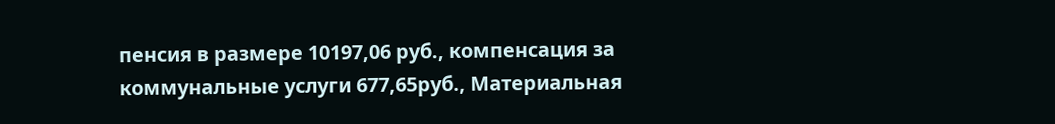пенсия в размере 10197,06 руб., компенсация за коммунальные услуги 677,65руб., Материальная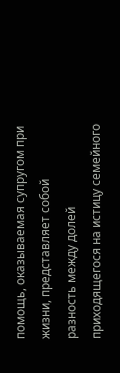помощь, оказываемая супругом при жизни, представляет собой разность между долей приходящегося на истицу семейного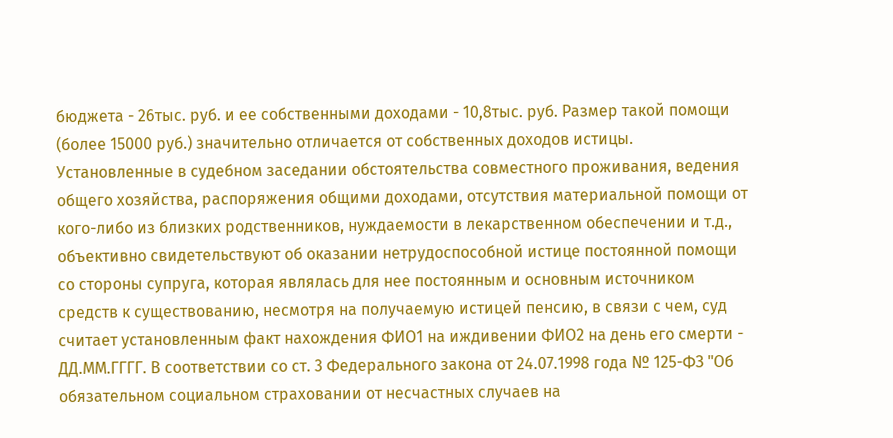бюджета - 26тыс. руб. и ее собственными доходами - 10,8тыс. руб. Размер такой помощи (более 15000 руб.) значительно отличается от собственных доходов истицы. Установленные в судебном заседании обстоятельства совместного проживания, ведения общего хозяйства, распоряжения общими доходами, отсутствия материальной помощи от кого-либо из близких родственников, нуждаемости в лекарственном обеспечении и т.д., объективно свидетельствуют об оказании нетрудоспособной истице постоянной помощи со стороны супруга, которая являлась для нее постоянным и основным источником средств к существованию, несмотря на получаемую истицей пенсию, в связи с чем, суд считает установленным факт нахождения ФИО1 на иждивении ФИО2 на день его смерти - ДД.ММ.ГГГГ. В соответствии со ст. 3 Федерального закона от 24.07.1998 года № 125-ФЗ "Об обязательном социальном страховании от несчастных случаев на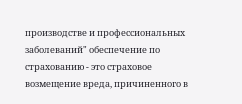производстве и профессиональных заболеваний" обеспечение по страхованию - это страховое возмещение вреда, причиненного в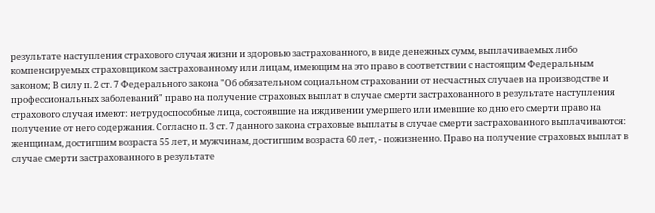результате наступления страхового случая жизни и здоровью застрахованного, в виде денежных сумм, выплачиваемых либо компенсируемых страховщиком застрахованному или лицам, имеющим на это право в соответствии с настоящим Федеральным законом; В силу п. 2 ст. 7 Федерального закона "Об обязательном социальном страховании от несчастных случаев на производстве и профессиональных заболеваний" право на получение страховых выплат в случае смерти застрахованного в результате наступления страхового случая имеют: нетрудоспособные лица, состоявшие на иждивении умершего или имевшие ко дню его смерти право на получение от него содержания. Согласно п. 3 ст. 7 данного закона страховые выплаты в случае смерти застрахованного выплачиваются: женщинам, достигшим возраста 55 лет, и мужчинам, достигшим возраста 60 лет, - пожизненно. Право на получение страховых выплат в случае смерти застрахованного в результате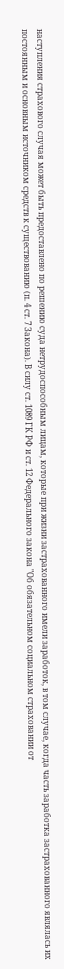наступления страхового случая может быть предоставлено по решению суда нетрудоспособным лицам, которые при жизни застрахованного имели заработок, в том случае, когда часть заработка застрахованного являлась их постоянным и основным источником средств к существованию (п. 4 ст. 7 Закона). В силу ст. 1089 ГК РФ и ст. 12 Федерального закона "Об обязательном социальном страховании от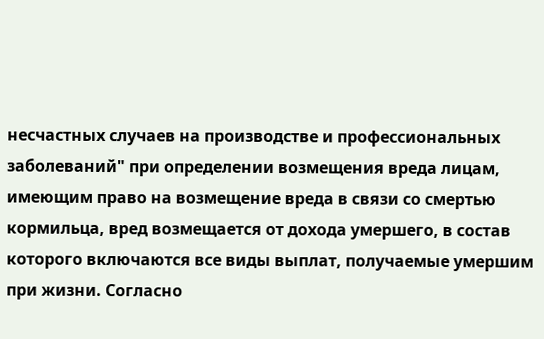несчастных случаев на производстве и профессиональных заболеваний" при определении возмещения вреда лицам, имеющим право на возмещение вреда в связи со смертью кормильца, вред возмещается от дохода умершего, в состав которого включаются все виды выплат, получаемые умершим при жизни. Согласно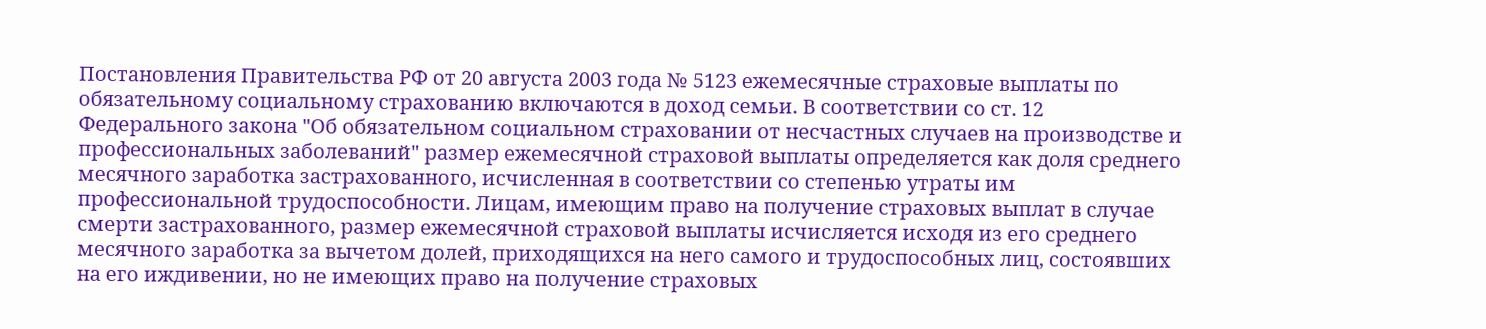Постановления Правительства РФ от 20 августа 2003 года № 5123 ежемесячные страховые выплаты по обязательному социальному страхованию включаются в доход семьи. В соответствии со ст. 12 Федерального закона "Об обязательном социальном страховании от несчастных случаев на производстве и профессиональных заболеваний" размер ежемесячной страховой выплаты определяется как доля среднего месячного заработка застрахованного, исчисленная в соответствии со степенью утраты им профессиональной трудоспособности. Лицам, имеющим право на получение страховых выплат в случае смерти застрахованного, размер ежемесячной страховой выплаты исчисляется исходя из его среднего месячного заработка за вычетом долей, приходящихся на него самого и трудоспособных лиц, состоявших на его иждивении, но не имеющих право на получение страховых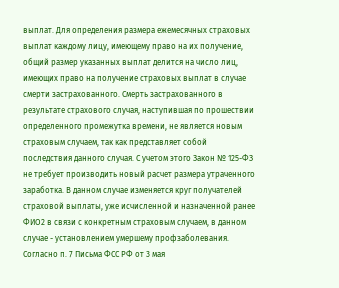выплат. Для определения размера ежемесячных страховых выплат каждому лицу, имеющему право на их получение, общий размер указанных выплат делится на число лиц, имеющих право на получение страховых выплат в случае смерти застрахованного. Смерть застрахованного в результате страхового случая, наступившая по прошествии определенного промежутка времени, не является новым страховым случаем, так как представляет собой последствия данного случая. С учетом этого Закон № 125-ФЗ не требует производить новый расчет размера утраченного заработка. В данном случае изменяется круг получателей страховой выплаты, уже исчисленной и назначенной ранее ФИО2 в связи с конкретным страховым случаем, в данном случае - установлением умершему профзаболевания. Согласно п. 7 Письма ФСС РФ от 3 мая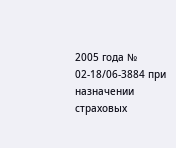2005 года № 02-18/06-3884 при назначении страховых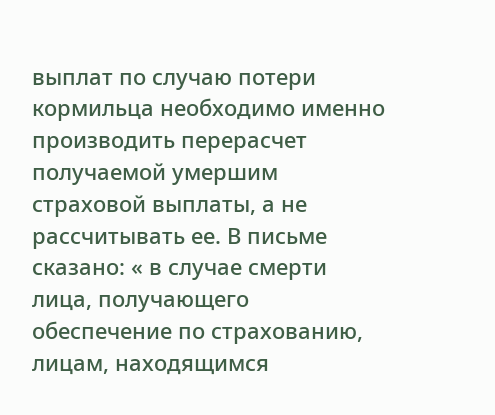выплат по случаю потери кормильца необходимо именно производить перерасчет получаемой умершим страховой выплаты, а не рассчитывать ее. В письме сказано: « в случае смерти лица, получающего обеспечение по страхованию, лицам, находящимся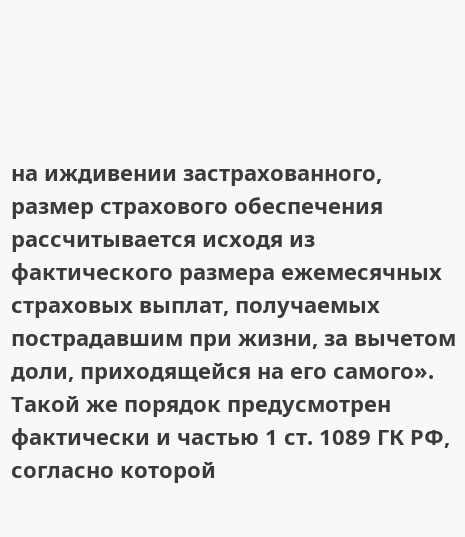на иждивении застрахованного, размер страхового обеспечения рассчитывается исходя из фактического размера ежемесячных страховых выплат, получаемых пострадавшим при жизни, за вычетом доли, приходящейся на его самого». Такой же порядок предусмотрен фактически и частью 1 ст. 1089 ГК РФ, согласно которой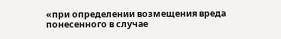«при определении возмещения вреда понесенного в случае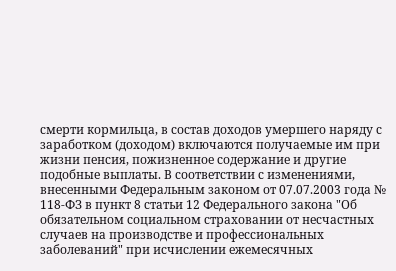смерти кормильца, в состав доходов умершего наряду с заработком (доходом) включаются получаемые им при жизни пенсия, пожизненное содержание и другие подобные выплаты. В соответствии с изменениями, внесенными Федеральным законом от 07.07.2003 года № 118-ФЗ в пункт 8 статьи 12 Федерального закона "Об обязательном социальном страховании от несчастных случаев на производстве и профессиональных заболеваний" при исчислении ежемесячных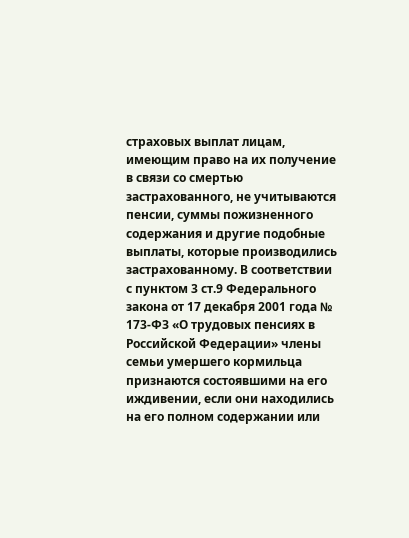страховых выплат лицам, имеющим право на их получение в связи со смертью застрахованного, не учитываются пенсии, суммы пожизненного содержания и другие подобные выплаты, которые производились застрахованному. В соответствии с пунктом 3 ст.9 Федерального закона от 17 декабря 2001 года № 173-ФЗ «О трудовых пенсиях в Российской Федерации» члены семьи умершего кормильца признаются состоявшими на его иждивении, если они находились на его полном содержании или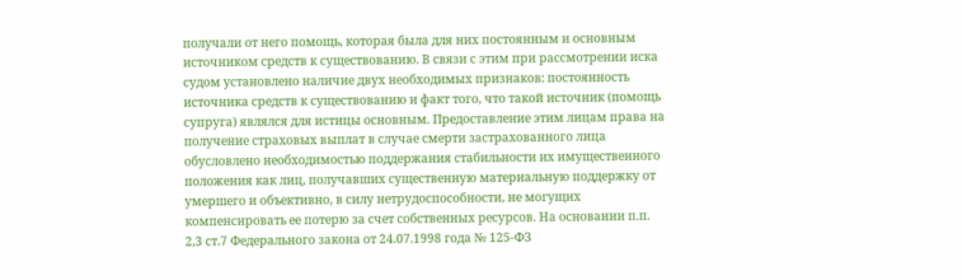получали от него помощь, которая была для них постоянным и основным источником средств к существованию. В связи с этим при рассмотрении иска судом установлено наличие двух необходимых признаков: постоянность источника средств к существованию и факт того, что такой источник (помощь супруга) являлся для истицы основным. Предоставление этим лицам права на получение страховых выплат в случае смерти застрахованного лица обусловлено необходимостью поддержания стабильности их имущественного положения как лиц, получавших существенную материальную поддержку от умершего и объективно, в силу нетрудоспособности, не могущих компенсировать ее потерю за счет собственных ресурсов. На основании п.п. 2,3 ст.7 Федерального закона от 24.07.1998 года № 125-ФЗ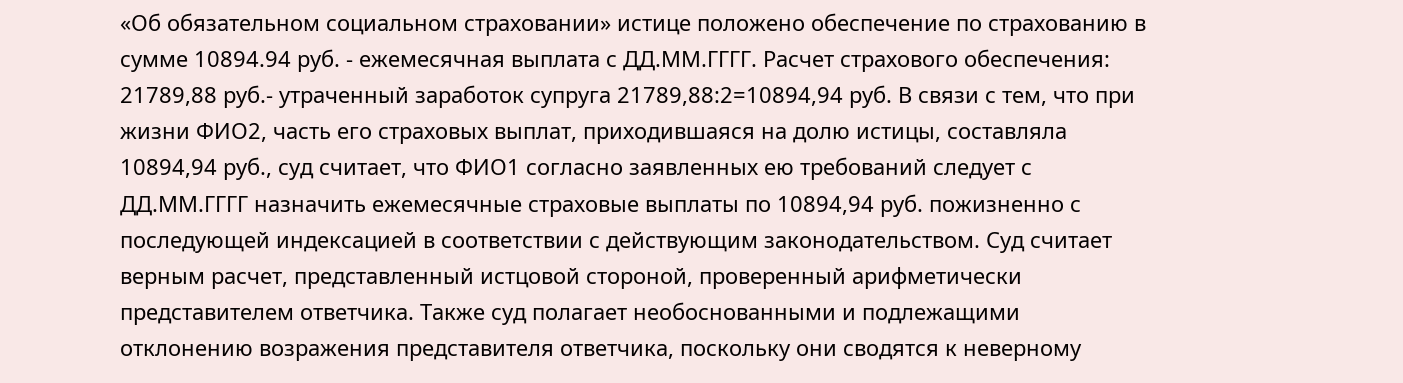«Об обязательном социальном страховании» истице положено обеспечение по страхованию в сумме 10894.94 руб. - ежемесячная выплата с ДД.ММ.ГГГГ. Расчет страхового обеспечения: 21789,88 руб.- утраченный заработок супруга 21789,88:2=10894,94 руб. В связи с тем, что при жизни ФИО2, часть его страховых выплат, приходившаяся на долю истицы, составляла 10894,94 руб., суд считает, что ФИО1 согласно заявленных ею требований следует с ДД.ММ.ГГГГ назначить ежемесячные страховые выплаты по 10894,94 руб. пожизненно с последующей индексацией в соответствии с действующим законодательством. Суд считает верным расчет, представленный истцовой стороной, проверенный арифметически представителем ответчика. Также суд полагает необоснованными и подлежащими отклонению возражения представителя ответчика, поскольку они сводятся к неверному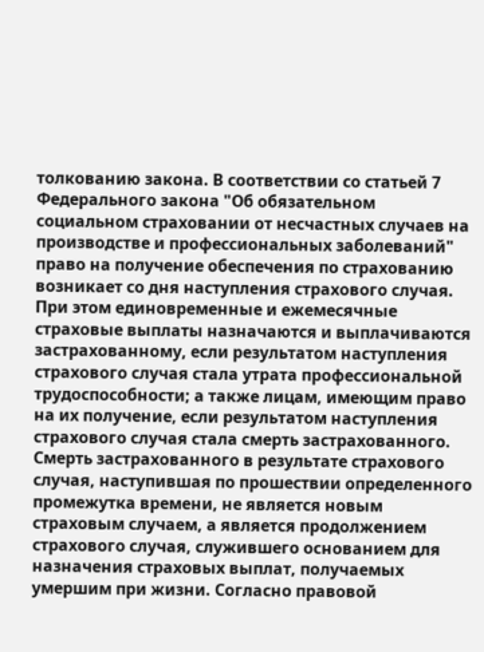толкованию закона. В соответствии со статьей 7 Федерального закона "Об обязательном социальном страховании от несчастных случаев на производстве и профессиональных заболеваний" право на получение обеспечения по страхованию возникает со дня наступления страхового случая. При этом единовременные и ежемесячные страховые выплаты назначаются и выплачиваются застрахованному, если результатом наступления страхового случая стала утрата профессиональной трудоспособности; а также лицам, имеющим право на их получение, если результатом наступления страхового случая стала смерть застрахованного. Смерть застрахованного в результате страхового случая, наступившая по прошествии определенного промежутка времени, не является новым страховым случаем, а является продолжением страхового случая, служившего основанием для назначения страховых выплат, получаемых умершим при жизни. Согласно правовой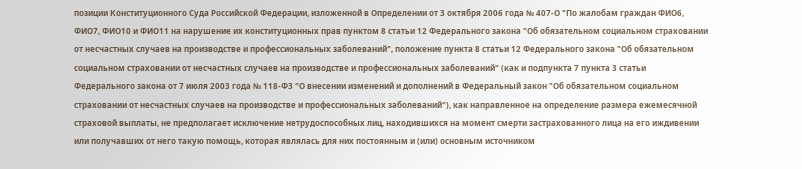позиции Конституционного Суда Российской Федерации, изложенной в Определении от 3 октября 2006 года № 407-О "По жалобам граждан ФИО6, ФИО7, ФИО10 и ФИО11 на нарушение их конституционных прав пунктом 8 статьи 12 Федерального закона "Об обязательном социальном страховании от несчастных случаев на производстве и профессиональных заболеваний", положение пункта 8 статьи 12 Федерального закона "Об обязательном социальном страховании от несчастных случаев на производстве и профессиональных заболеваний" (как и подпункта 7 пункта 3 статьи Федерального закона от 7 июля 2003 года № 118-ФЗ "О внесении изменений и дополнений в Федеральный закон "Об обязательном социальном страховании от несчастных случаев на производстве и профессиональных заболеваний"), как направленное на определение размера ежемесячной страховой выплаты, не предполагает исключение нетрудоспособных лиц, находившихся на момент смерти застрахованного лица на его иждивении или получавших от него такую помощь, которая являлась для них постоянным и (или) основным источником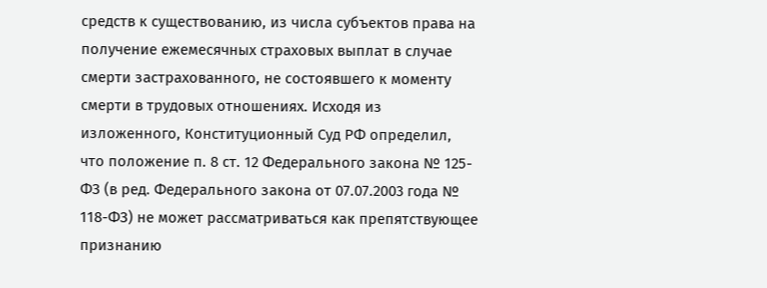средств к существованию, из числа субъектов права на получение ежемесячных страховых выплат в случае смерти застрахованного, не состоявшего к моменту смерти в трудовых отношениях. Исходя из изложенного, Конституционный Суд РФ определил, что положение п. 8 ст. 12 Федерального закона № 125-ФЗ (в ред. Федерального закона от 07.07.2003 года № 118-ФЗ) не может рассматриваться как препятствующее признанию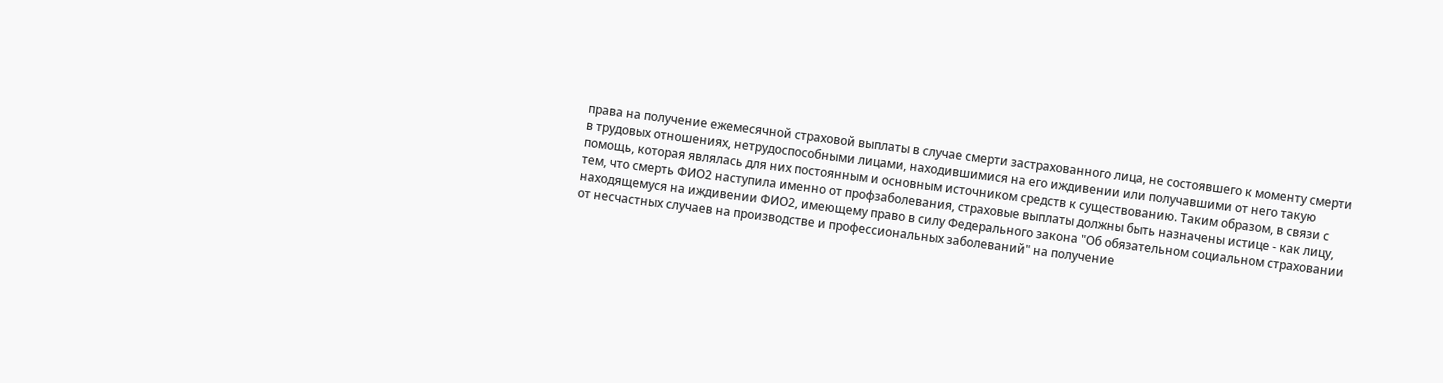права на получение ежемесячной страховой выплаты в случае смерти застрахованного лица, не состоявшего к моменту смерти в трудовых отношениях, нетрудоспособными лицами, находившимися на его иждивении или получавшими от него такую помощь, которая являлась для них постоянным и основным источником средств к существованию. Таким образом, в связи с тем, что смерть ФИО2 наступила именно от профзаболевания, страховые выплаты должны быть назначены истице - как лицу, находящемуся на иждивении ФИО2, имеющему право в силу Федерального закона "Об обязательном социальном страховании от несчастных случаев на производстве и профессиональных заболеваний" на получение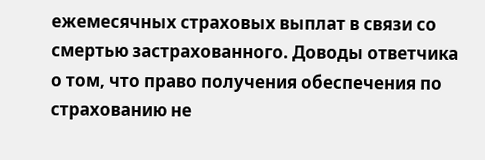ежемесячных страховых выплат в связи со смертью застрахованного. Доводы ответчика о том, что право получения обеспечения по страхованию не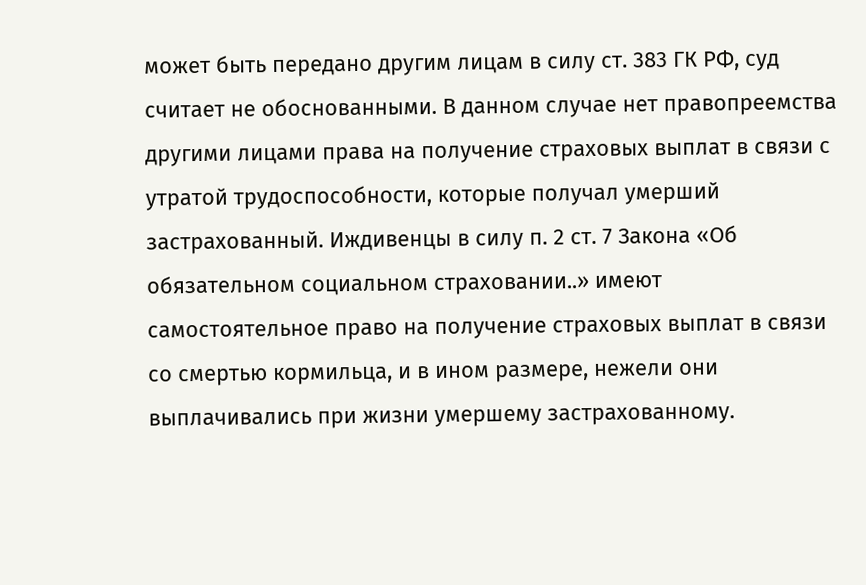может быть передано другим лицам в силу ст. 383 ГК РФ, суд считает не обоснованными. В данном случае нет правопреемства другими лицами права на получение страховых выплат в связи с утратой трудоспособности, которые получал умерший застрахованный. Иждивенцы в силу п. 2 ст. 7 Закона «Об обязательном социальном страховании..» имеют самостоятельное право на получение страховых выплат в связи со смертью кормильца, и в ином размере, нежели они выплачивались при жизни умершему застрахованному.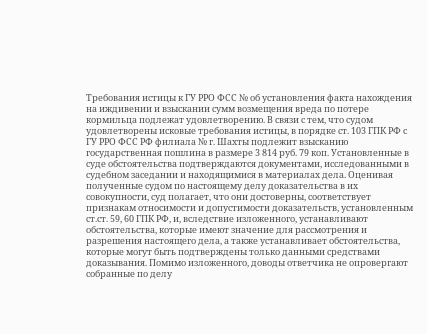Требования истицы к ГУ РРО ФСС № об установления факта нахождения на иждивении и взыскании сумм возмещения вреда по потере кормильца подлежат удовлетворению. В связи с тем, что судом удовлетворены исковые требования истицы, в порядке ст. 103 ГПК РФ с ГУ РРО ФСС РФ филиала № г. Шахты подлежит взысканию государственная пошлина в размере 3 814 руб. 79 коп. Установленные в суде обстоятельства подтверждаются документами, исследованными в судебном заседании и находящимися в материалах дела. Оценивая полученные судом по настоящему делу доказательства в их совокупности, суд полагает, что они достоверны, соответствует признакам относимости и допустимости доказательств, установленным ст.ст. 59, 60 ГПК РФ, и, вследствие изложенного, устанавливают обстоятельства, которые имеют значение для рассмотрения и разрешения настоящего дела, а также устанавливает обстоятельства, которые могут быть подтверждены только данными средствами доказывания. Помимо изложенного, доводы ответчика не опровергают собранные по делу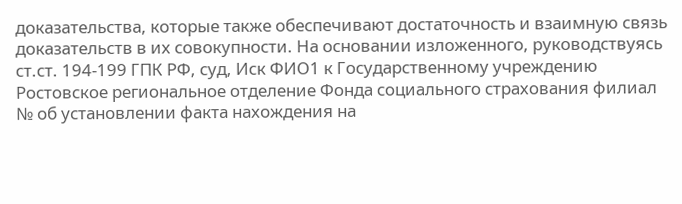доказательства, которые также обеспечивают достаточность и взаимную связь доказательств в их совокупности. На основании изложенного, руководствуясь ст.ст. 194-199 ГПК РФ, суд, Иск ФИО1 к Государственному учреждению Ростовское региональное отделение Фонда социального страхования филиал № об установлении факта нахождения на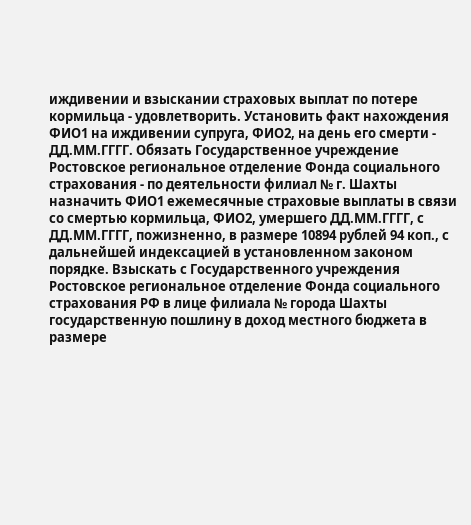иждивении и взыскании страховых выплат по потере кормильца - удовлетворить. Установить факт нахождения ФИО1 на иждивении супруга, ФИО2, на день его смерти - ДД.ММ.ГГГГ. Обязать Государственное учреждение Ростовское региональное отделение Фонда социального страхования - по деятельности филиал № г. Шахты назначить ФИО1 ежемесячные страховые выплаты в связи со смертью кормильца, ФИО2, умершего ДД.ММ.ГГГГ, с ДД.ММ.ГГГГ, пожизненно, в размере 10894 рублей 94 коп., с дальнейшей индексацией в установленном законом порядке. Взыскать с Государственного учреждения Ростовское региональное отделение Фонда социального страхования РФ в лице филиала № города Шахты государственную пошлину в доход местного бюджета в размере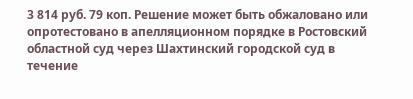3 814 руб. 79 коп. Решение может быть обжаловано или опротестовано в апелляционном порядке в Ростовский областной суд через Шахтинский городской суд в течение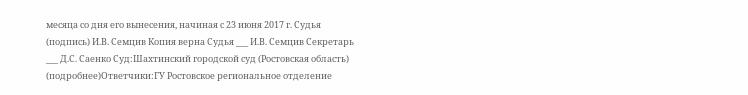месяца со дня его вынесения, начиная с 23 июня 2017 г. Судья (подпись) И.В. Семцив Копия верна Судья ___ И.В. Семцив Секретарь ___ Д.С. Саенко Суд:Шахтинский городской суд (Ростовская область) (подробнее)Ответчики:ГУ Ростовское региональное отделение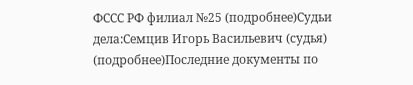ФССС РФ филиал №25 (подробнее)Судьи дела:Семцив Игорь Васильевич (судья) (подробнее)Последние документы по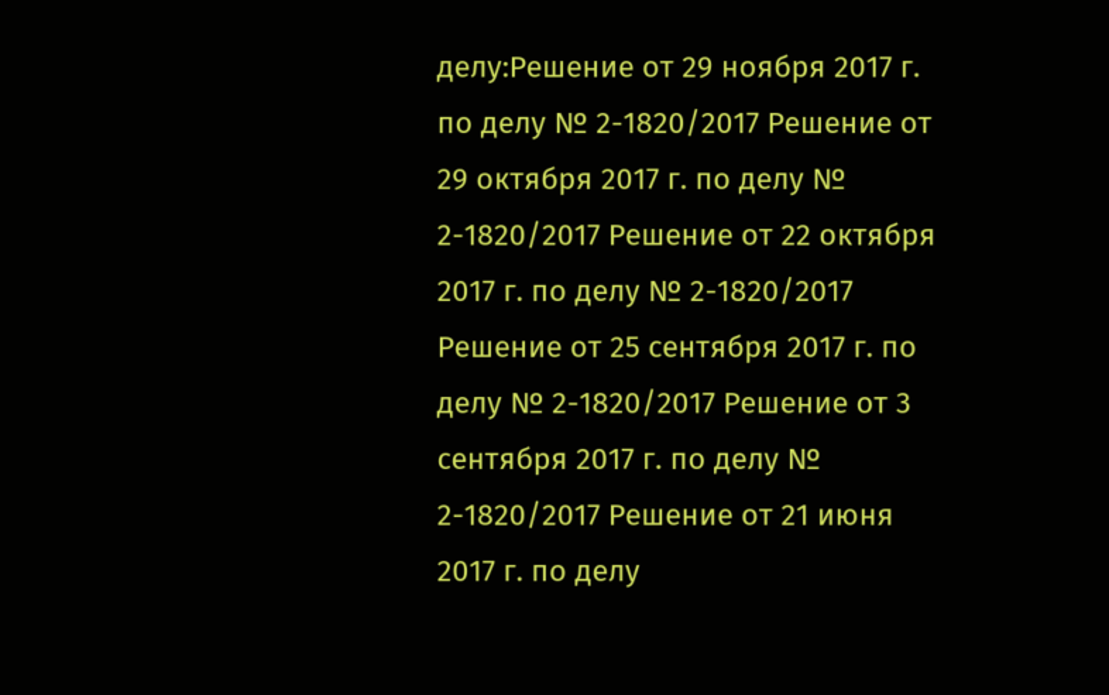делу:Решение от 29 ноября 2017 г. по делу № 2-1820/2017 Решение от 29 октября 2017 г. по делу № 2-1820/2017 Решение от 22 октября 2017 г. по делу № 2-1820/2017 Решение от 25 сентября 2017 г. по делу № 2-1820/2017 Решение от 3 сентября 2017 г. по делу № 2-1820/2017 Решение от 21 июня 2017 г. по делу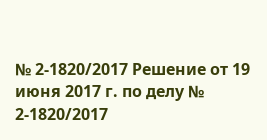№ 2-1820/2017 Решение от 19 июня 2017 г. по делу № 2-1820/2017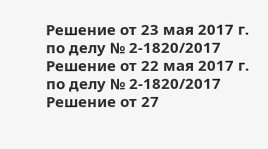Решение от 23 мая 2017 г. по делу № 2-1820/2017 Решение от 22 мая 2017 г. по делу № 2-1820/2017 Решение от 27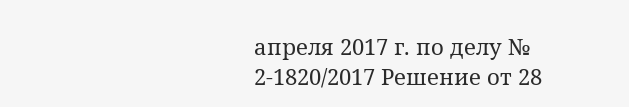апреля 2017 г. по делу № 2-1820/2017 Решение от 28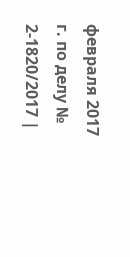февраля 2017 г. по делу № 2-1820/2017 |